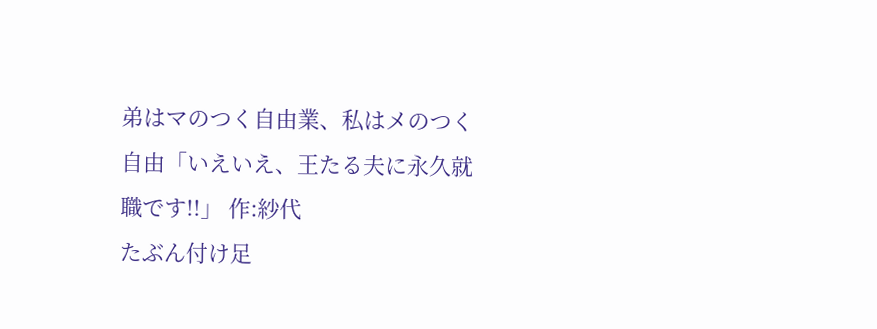弟はマのつく自由業、私はメのつく自由「いえいえ、王たる夫に永久就職です!!」 作:紗代
たぶん付け足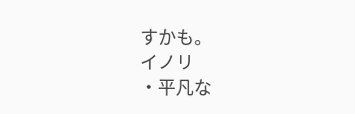すかも。
イノリ
・平凡な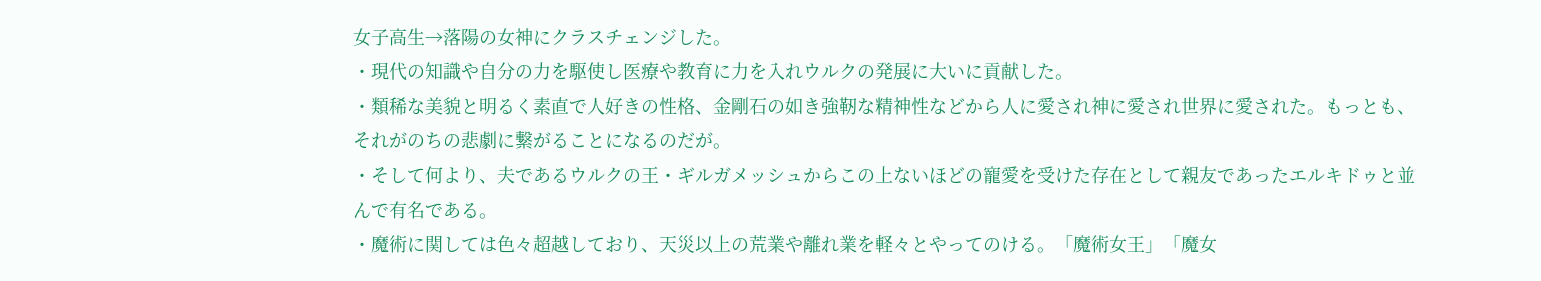女子高生→落陽の女神にクラスチェンジした。
・現代の知識や自分の力を駆使し医療や教育に力を入れウルクの発展に大いに貢献した。
・類稀な美貌と明るく素直で人好きの性格、金剛石の如き強靭な精神性などから人に愛され神に愛され世界に愛された。もっとも、それがのちの悲劇に繋がることになるのだが。
・そして何より、夫であるウルクの王・ギルガメッシュからこの上ないほどの寵愛を受けた存在として親友であったエルキドゥと並んで有名である。
・魔術に関しては色々超越しており、天災以上の荒業や離れ業を軽々とやってのける。「魔術女王」「魔女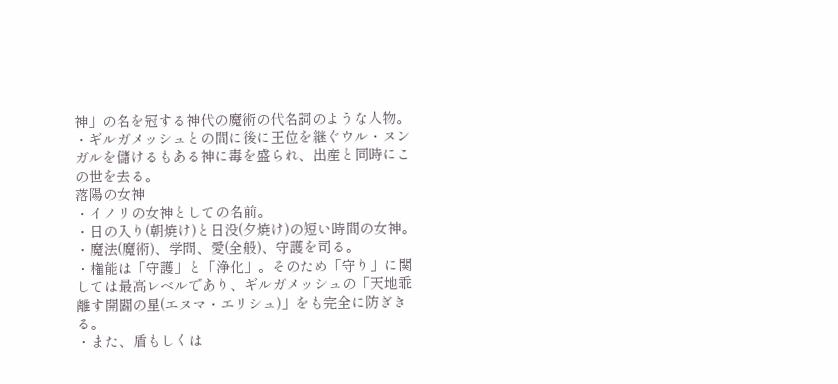神」の名を冠する神代の魔術の代名詞のような人物。
・ギルガメッシュとの間に後に王位を継ぐウル・ヌンガルを儲けるもある神に毒を盛られ、出産と同時にこの世を去る。
落陽の女神
・イノリの女神としての名前。
・日の入り(朝焼け)と日没(夕焼け)の短い時間の女神。
・魔法(魔術)、学問、愛(全般)、守護を司る。
・権能は「守護」と「浄化」。そのため「守り」に関しては最高レベルであり、ギルガメッシュの「天地乖離す開闢の星(エヌマ・エリシュ)」をも完全に防ぎきる。
・また、盾もしくは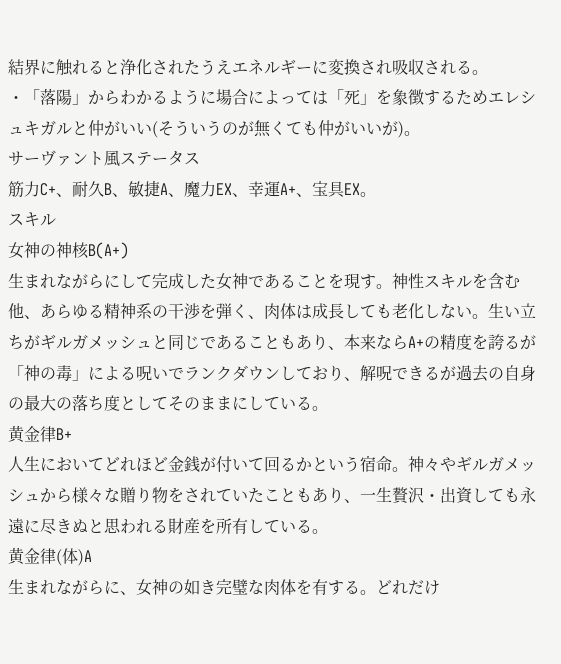結界に触れると浄化されたうえエネルギーに変換され吸収される。
・「落陽」からわかるように場合によっては「死」を象徴するためエレシュキガルと仲がいい(そういうのが無くても仲がいいが)。
サーヴァント風ステータス
筋力C+、耐久B、敏捷A、魔力EX、幸運A+、宝具EX。
スキル
女神の神核B(A+)
生まれながらにして完成した女神であることを現す。神性スキルを含む他、あらゆる精神系の干渉を弾く、肉体は成長しても老化しない。生い立ちがギルガメッシュと同じであることもあり、本来ならA+の精度を誇るが「神の毒」による呪いでランクダウンしており、解呪できるが過去の自身の最大の落ち度としてそのままにしている。
黄金律B+
人生においてどれほど金銭が付いて回るかという宿命。神々やギルガメッシュから様々な贈り物をされていたこともあり、一生贅沢・出資しても永遠に尽きぬと思われる財産を所有している。
黄金律(体)A
生まれながらに、女神の如き完璧な肉体を有する。どれだけ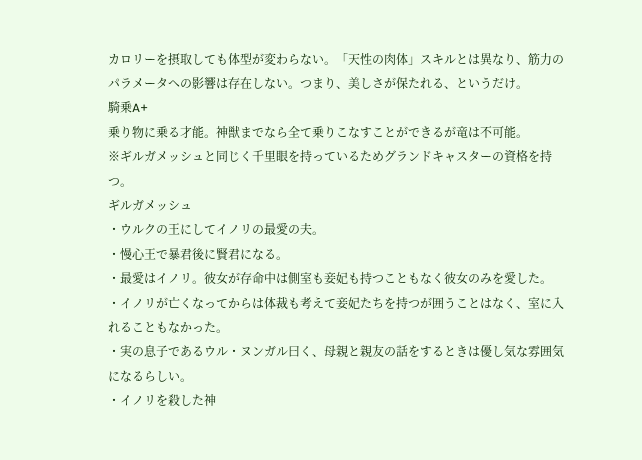カロリーを摂取しても体型が変わらない。「天性の肉体」スキルとは異なり、筋力のパラメータへの影響は存在しない。つまり、美しさが保たれる、というだけ。
騎乗A+
乗り物に乗る才能。神獣までなら全て乗りこなすことができるが竜は不可能。
※ギルガメッシュと同じく千里眼を持っているためグランドキャスターの資格を持つ。
ギルガメッシュ
・ウルクの王にしてイノリの最愛の夫。
・慢心王で暴君後に賢君になる。
・最愛はイノリ。彼女が存命中は側室も妾妃も持つこともなく彼女のみを愛した。
・イノリが亡くなってからは体裁も考えて妾妃たちを持つが囲うことはなく、室に入れることもなかった。
・実の息子であるウル・ヌンガル曰く、母親と親友の話をするときは優し気な雰囲気になるらしい。
・イノリを殺した神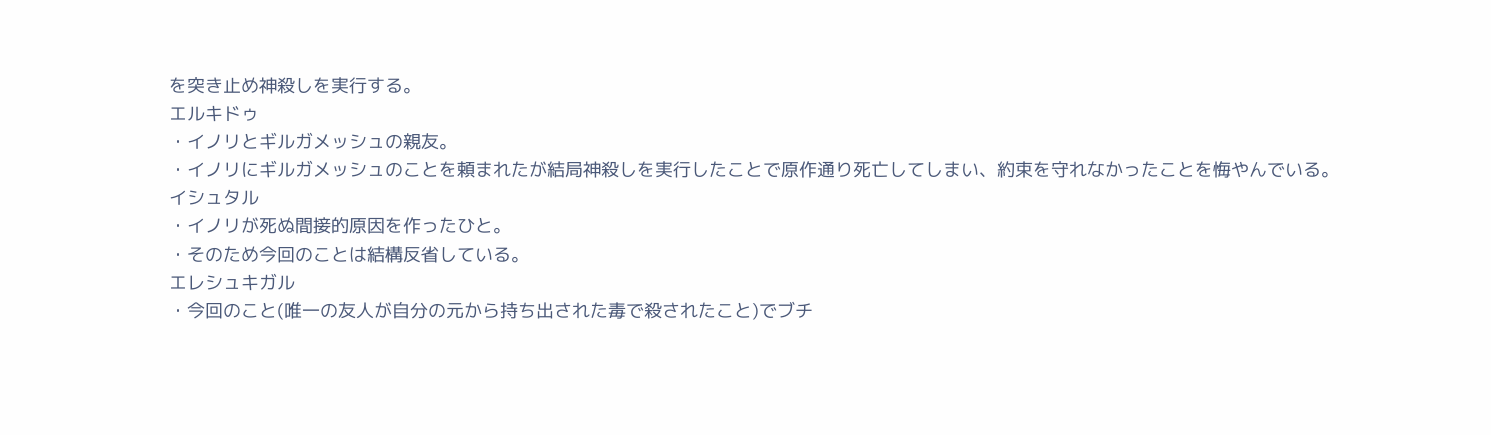を突き止め神殺しを実行する。
エルキドゥ
・イノリとギルガメッシュの親友。
・イノリにギルガメッシュのことを頼まれたが結局神殺しを実行したことで原作通り死亡してしまい、約束を守れなかったことを悔やんでいる。
イシュタル
・イノリが死ぬ間接的原因を作ったひと。
・そのため今回のことは結構反省している。
エレシュキガル
・今回のこと(唯一の友人が自分の元から持ち出された毒で殺されたこと)でブチ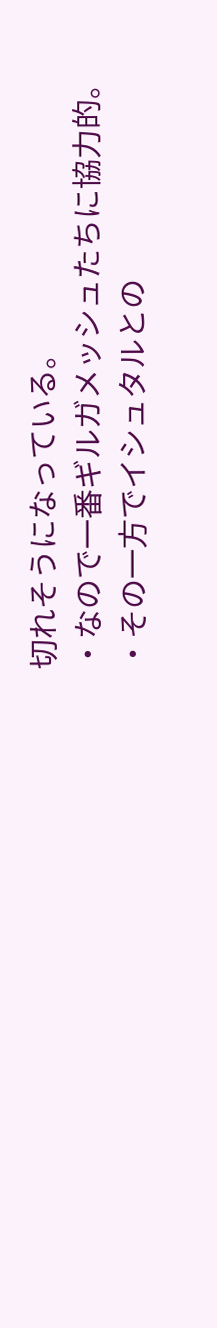切れそうになっている。
・なので一番ギルガメッシュたちに協力的。
・その一方でイシュタルとの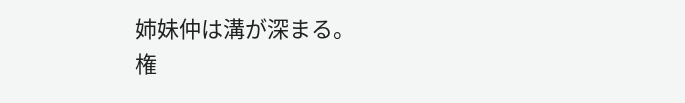姉妹仲は溝が深まる。
権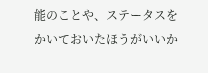能のことや、ステータスをかいておいたほうがいいか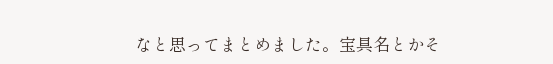なと思ってまとめました。宝具名とかそ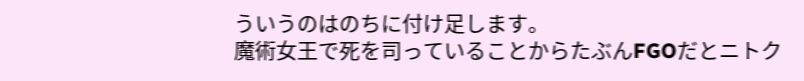ういうのはのちに付け足します。
魔術女王で死を司っていることからたぶんFGOだとニトク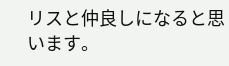リスと仲良しになると思います。